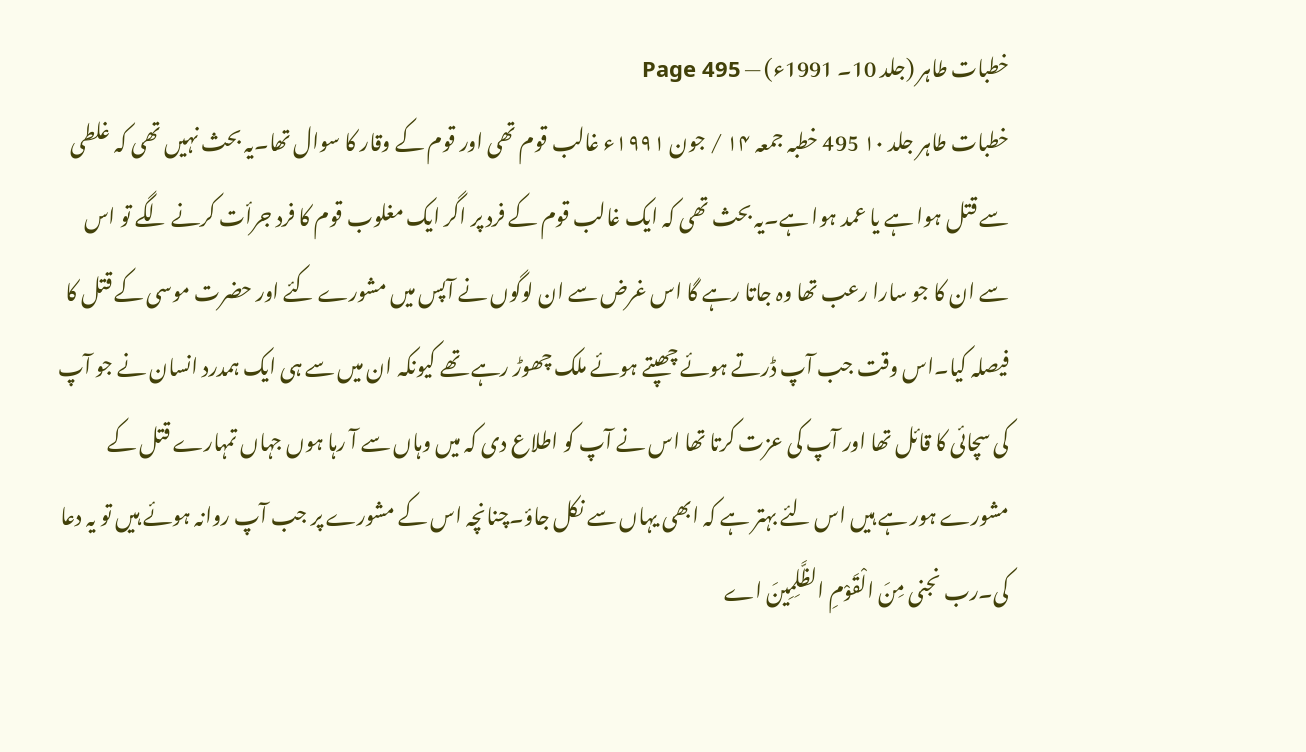خطبات طاہر (جلد 10۔ 1991ء) — Page 495
خطبات طاہر جلد ۱۰ 495 خطبہ جمعہ ۱۴ / جون ۱۹۹۱ء غالب قوم تھی اور قوم کے وقار کا سوال تھا۔یہ بحث نہیں تھی کہ غلطی سے قتل ہوا ہے یا عمد ہوا ہے۔یہ بحث تھی کہ ایک غالب قوم کے فرد پر اگر ایک مغلوب قوم کا فرد جرأت کرنے لگے تو اس سے ان کا جو سارا رعب تھا وہ جاتا رہے گا اس غرض سے ان لوگوں نے آپس میں مشورے کئے اور حضرت موسی کے قتل کا فیصلہ کیا۔اس وقت جب آپ ڈرتے ہوئے چھپتے ہوئے ملک چھوڑ رہے تھے کیونکہ ان میں سے ہی ایک ہمدرد انسان نے جو آپ کی سچائی کا قائل تھا اور آپ کی عزت کرتا تھا اس نے آپ کو اطلاع دی کہ میں وہاں سے آ رہا ہوں جہاں تمہارے قتل کے مشورے ہور ہے ہیں اس لئے بہتر ہے کہ ابھی یہاں سے نکل جاؤ۔چنانچہ اس کے مشورے پر جب آپ روانہ ہوئے ہیں تو یہ دعا کی۔رب نجنی مِنَ الْقَوْمِ الظَّلِمِينَ اے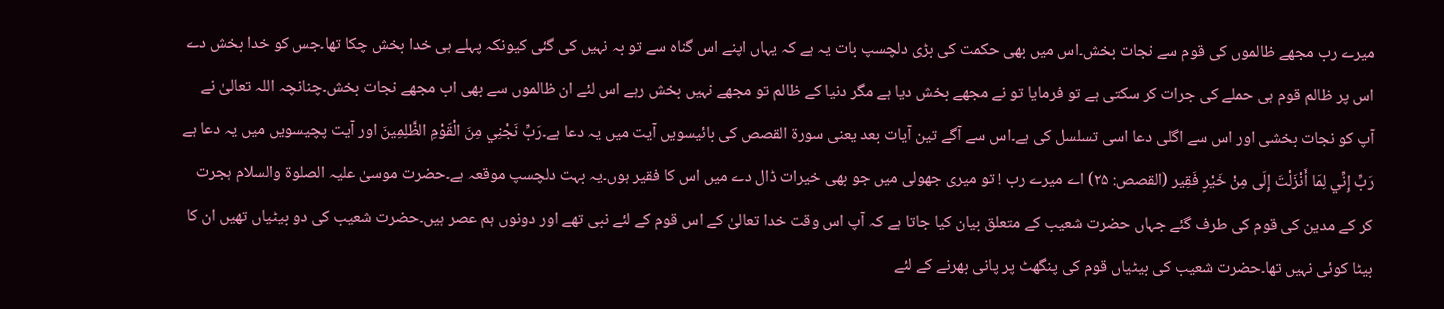میرے رب مجھے ظالموں کی قوم سے نجات بخش۔اس میں بھی حکمت کی بڑی دلچسپ بات یہ ہے کہ یہاں اپنے اس گناہ سے تو بہ نہیں کی گئی کیونکہ پہلے ہی خدا بخش چکا تھا۔جس کو خدا بخش دے اس پر ظالم قوم ہی حملے کی جرات کر سکتی ہے تو فرمایا تو نے مجھے بخش دیا ہے مگر دنیا کے ظالم تو مجھے نہیں بخش رہے اس لئے ان ظالموں سے بھی اب مجھے نجات بخش۔چنانچہ اللہ تعالیٰ نے آپ کو نجات بخشی اور اس سے اگلی دعا اسی تسلسل کی ہے۔اس سے آگے تین آیات بعد یعنی سورۃ القصص کی بائیسویں آیت میں یہ دعا ہے۔رَبِّ نَجْنِي مِنَ الْقَوْمِ الظَّلِمِينَ اور آیت پچیسویں میں یہ دعا ہے رَبِّ إِنِّي لِمَا أَنْزَلْتَ إِلَى مِنْ خَيْرٍ فَقِير (القصص: ۲۵) اے میرے رب ! تو میری جھولی میں جو بھی خیرات ڈال دے میں اس کا فقیر ہوں۔یہ بہت دلچسپ موقعہ ہے۔حضرت موسیٰ علیہ الصلوۃ والسلام ہجرت کر کے مدین کی قوم کی طرف گئے جہاں حضرت شعیب کے متعلق بیان کیا جاتا ہے کہ آپ اس وقت خدا تعالیٰ کے اس قوم کے لئے نبی تھے اور دونوں ہم عصر ہیں۔حضرت شعیب کی دو بیٹیاں تھیں ان کا بیٹا کوئی نہیں تھا۔حضرت شعیب کی بیٹیاں قوم کی پنگھٹ پر پانی بھرنے کے لئے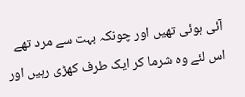آئی ہوئی تھیں اور چونکہ بہت سے مرد تھے اس لئے وہ شرما کر ایک طرف کھڑی رہیں اور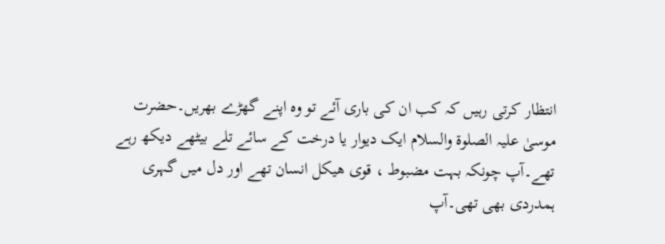انتظار کرتی رہیں کہ کب ان کی باری آئے تو وہ اپنے گھڑے بھریں۔حضرت موسیٰ علیہ الصلوۃ والسلام ایک دیوار یا درخت کے سائے تلے بیٹھے دیکھ رہے تھے۔آپ چونکہ بہت مضبوط ، قوی هیکل انسان تھے اور دل میں گہری ہمدردی بھی تھی۔آپ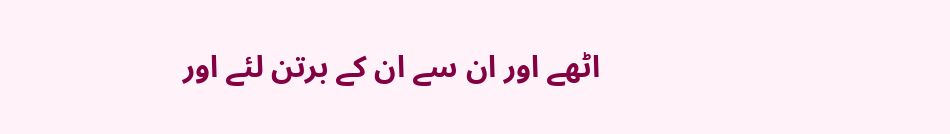اٹھے اور ان سے ان کے برتن لئے اور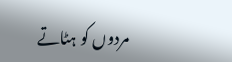مردوں کو ہٹاتے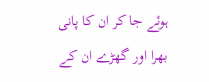ہوئے جا کر ان کا پانی بھرا اور گھڑے ان کے